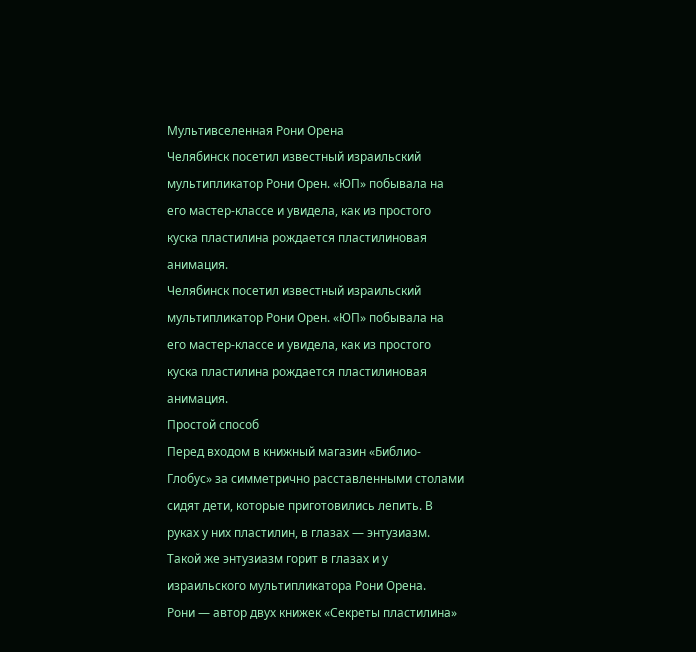Мультивселенная Рони Орена
Челябинск посетил известный израильский мультипликатор Рони Орен. «ЮП» побывала на его мастер-классе и увидела, как из простого куска пластилина рождается пластилиновая анимация.
Челябинск посетил известный израильский мультипликатор Рони Орен. «ЮП» побывала на его мастер-классе и увидела, как из простого куска пластилина рождается пластилиновая анимация.
Простой способ
Перед входом в книжный магазин «Библио-Глобус» за симметрично расставленными столами сидят дети, которые приготовились лепить. В руках у них пластилин, в глазах — энтузиазм. Такой же энтузиазм горит в глазах и у израильского мультипликатора Рони Орена.
Рони — автор двух книжек «Секреты пластилина»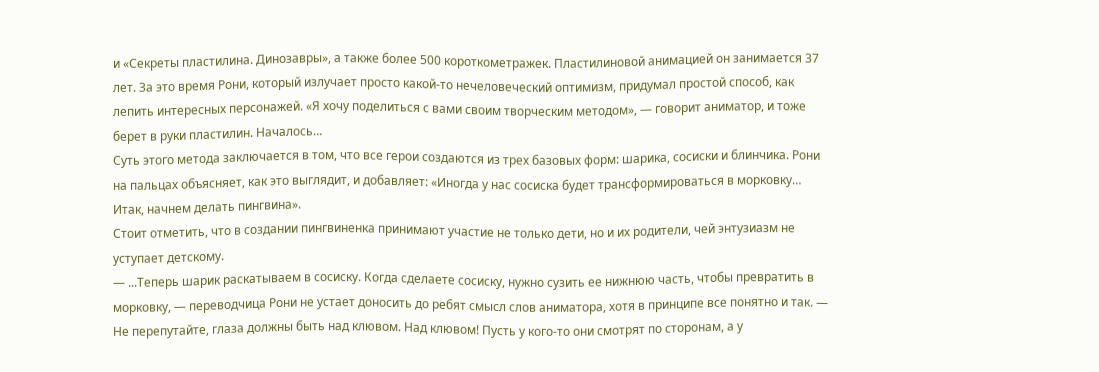и «Секреты пластилина. Динозавры», а также более 500 короткометражек. Пластилиновой анимацией он занимается 37 лет. За это время Рони, который излучает просто какой-то нечеловеческий оптимизм, придумал простой способ, как лепить интересных персонажей. «Я хочу поделиться с вами своим творческим методом», — говорит аниматор, и тоже берет в руки пластилин. Началось…
Суть этого метода заключается в том, что все герои создаются из трех базовых форм: шарика, сосиски и блинчика. Рони на пальцах объясняет, как это выглядит, и добавляет: «Иногда у нас сосиска будет трансформироваться в морковку… Итак, начнем делать пингвина».
Стоит отметить, что в создании пингвиненка принимают участие не только дети, но и их родители, чей энтузиазм не уступает детскому.
— ...Теперь шарик раскатываем в сосиску. Когда сделаете сосиску, нужно сузить ее нижнюю часть, чтобы превратить в морковку, — переводчица Рони не устает доносить до ребят смысл слов аниматора, хотя в принципе все понятно и так. — Не перепутайте, глаза должны быть над клювом. Над клювом! Пусть у кого-то они смотрят по сторонам, а у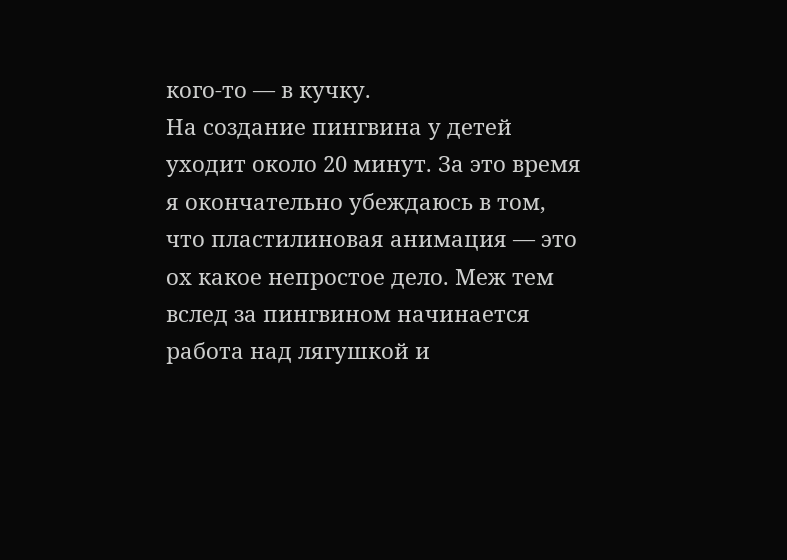кого-то — в кучку.
На создание пингвина у детей уходит около 20 минут. За это время я окончательно убеждаюсь в том, что пластилиновая анимация — это ох какое непростое дело. Меж тем вслед за пингвином начинается работа над лягушкой и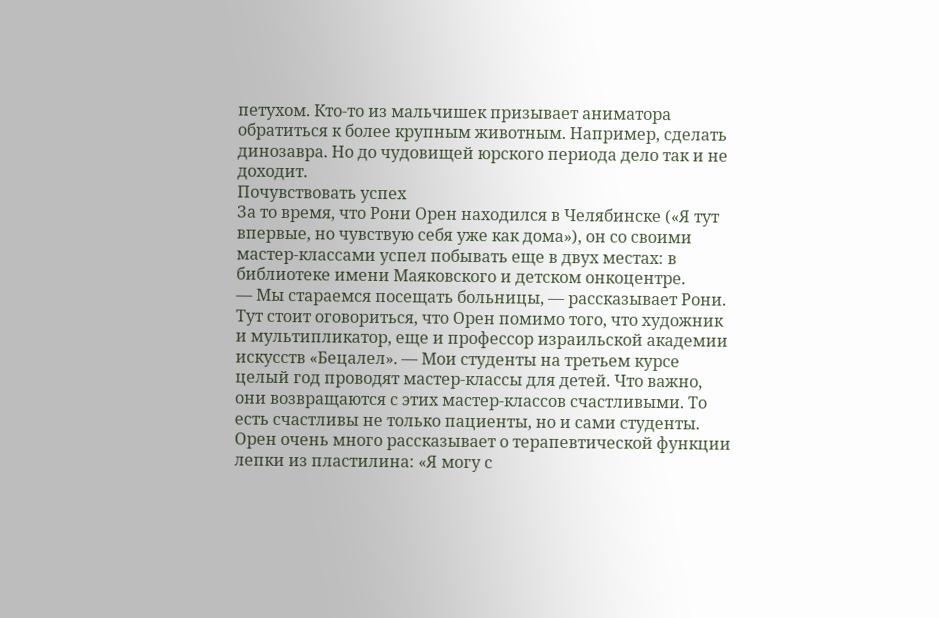петухом. Кто-то из мальчишек призывает аниматора обратиться к более крупным животным. Например, сделать динозавра. Но до чудовищей юрского периода дело так и не доходит.
Почувствовать успех
За то время, что Рони Орен находился в Челябинске («Я тут впервые, но чувствую себя уже как дома»), он со своими мастер-классами успел побывать еще в двух местах: в библиотеке имени Маяковского и детском онкоцентре.
— Мы стараемся посещать больницы, — рассказывает Рони. Тут стоит оговориться, что Орен помимо того, что художник и мультипликатор, еще и профессор израильской академии искусств «Бецалел». — Мои студенты на третьем курсе целый год проводят мастер-классы для детей. Что важно, они возвращаются с этих мастер-классов счастливыми. То есть счастливы не только пациенты, но и сами студенты.
Орен очень много рассказывает о терапевтической функции лепки из пластилина: «Я могу с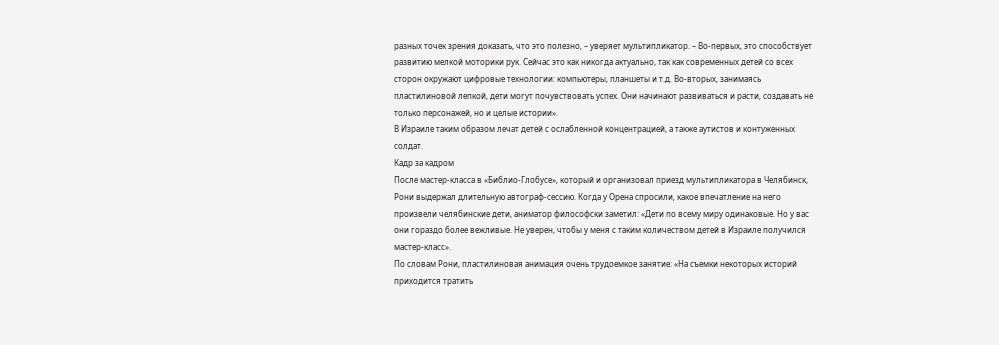разных точек зрения доказать, что это полезно, – уверяет мультипликатор. – Во-первых, это способствует развитию мелкой моторики рук. Сейчас это как никогда актуально, так как современных детей со всех сторон окружают цифровые технологии: компьютеры, планшеты и т.д. Во-вторых, занимаясь пластилиновой лепкой, дети могут почувствовать успех. Они начинают развиваться и расти, создавать не только персонажей, но и целые истории».
В Израиле таким образом лечат детей с ослабленной концентрацией, а также аутистов и контуженных солдат.
Кадр за кадром
После мастер-класса в «Библио-Глобусе», который и организовал приезд мультипликатора в Челябинск, Рони выдержал длительную автограф-сессию. Когда у Орена спросили, какое впечатление на него произвели челябинские дети, аниматор философски заметил: «Дети по всему миру одинаковые. Но у вас они гораздо более вежливые. Не уверен, чтобы у меня с таким количеством детей в Израиле получился мастер-класс».
По словам Рони, пластилиновая анимация очень трудоемкое занятие: «На съемки некоторых историй приходится тратить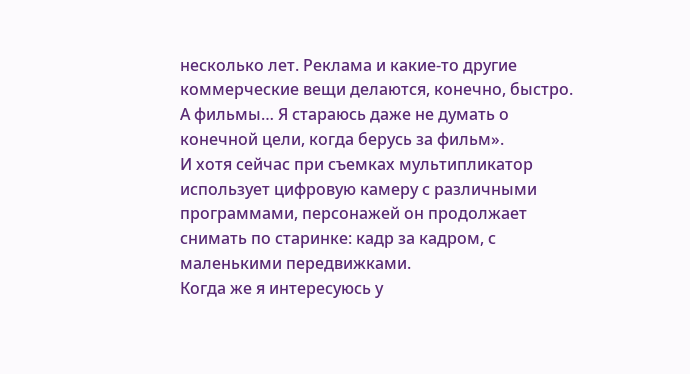несколько лет. Реклама и какие-то другие коммерческие вещи делаются, конечно, быстро. А фильмы… Я стараюсь даже не думать о конечной цели, когда берусь за фильм».
И хотя сейчас при съемках мультипликатор использует цифровую камеру с различными программами, персонажей он продолжает снимать по старинке: кадр за кадром, с маленькими передвижками.
Когда же я интересуюсь у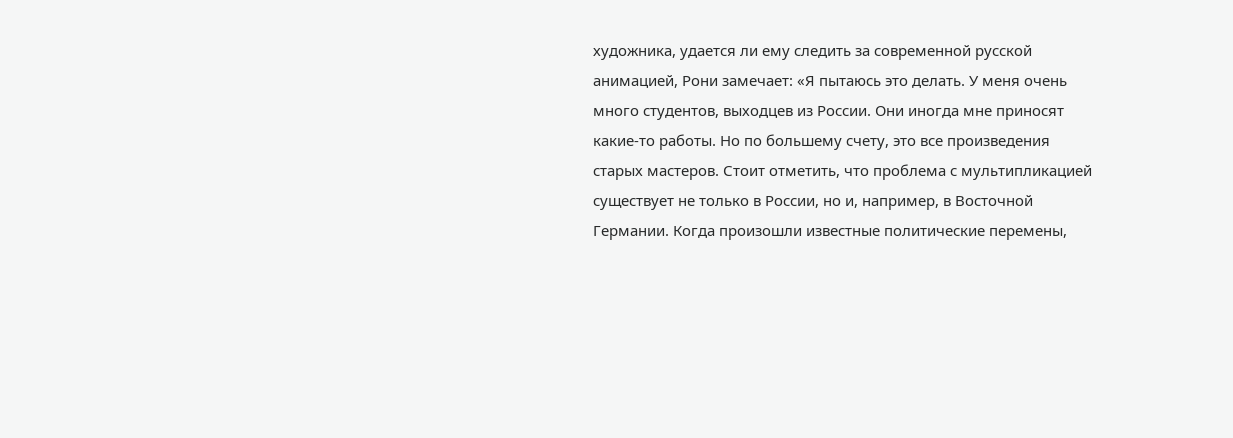художника, удается ли ему следить за современной русской анимацией, Рони замечает: «Я пытаюсь это делать. У меня очень много студентов, выходцев из России. Они иногда мне приносят какие-то работы. Но по большему счету, это все произведения старых мастеров. Стоит отметить, что проблема с мультипликацией существует не только в России, но и, например, в Восточной Германии. Когда произошли известные политические перемены,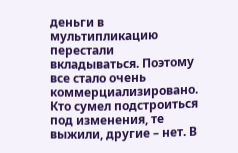деньги в мультипликацию перестали вкладываться. Поэтому все стало очень коммерциализировано. Кто сумел подстроиться под изменения, те выжили, другие – нет. В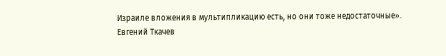Израиле вложения в мультипликацию есть, но они тоже недостаточные».
Евгений Ткачев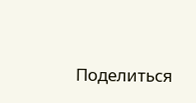Поделиться